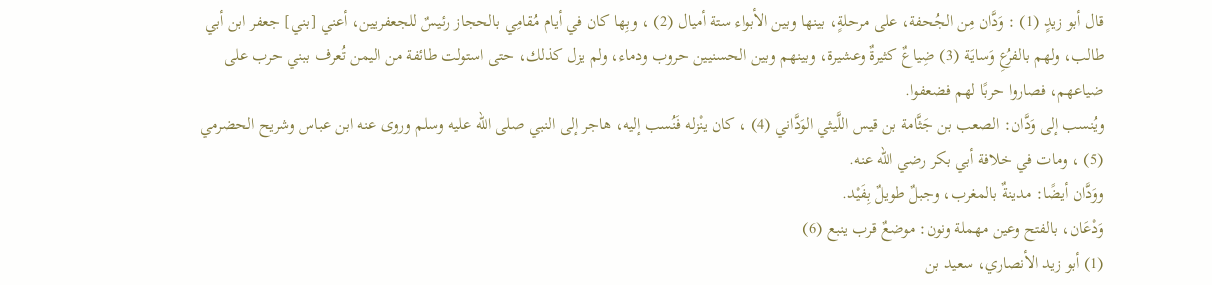قال أبو زيدٍ (1) : وَدَّان مِن الجُحفة، على مرحلةٍ، بينها وبين الأبواء ستة أميال (2) ، وبِها كان في أيام مُقامِي بالحجاز رئيسٌ للجعفريين، أعني [بني] جعفر ابن أبي طالب، ولهم بالفرُعِ وَسايَة (3) ضِياعٌ كثيرةٌ وعشيرة، وبينهم وبين الحسنيين حروب ودماء، ولم يزل كذلك، حتى استولت طائفة من اليمن تُعرف ببني حرب على ضياعهم، فصاروا حربًا لهم فضعفوا.
ويُنسب إلى وَدَّان: الصعب بن جَثَّامة بن قيس اللَّيثي الوَدَّاني (4) ، كان ينْزله فَنُسب إليه، هاجر إلى النبي صلى الله عليه وسلم وروى عنه ابن عباس وشريح الحضرمي (5) ، ومات في خلافة أبي بكر رضي الله عنه.
ووَدَّان أيضًا: مدينةٌ بالمغرب، وجبلٌ طويلٌ بِفَيْد.
وَدْعَان، بالفتح وعين مهملة ونون: موضعٌ قرب ينبع (6)
(1) أبو زيد الأنصاري، سعيد بن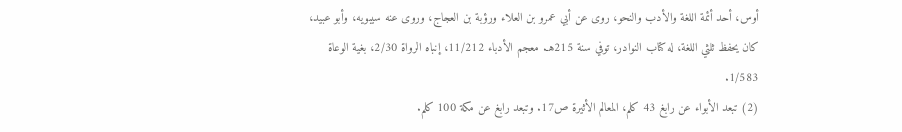أوس، أحد أئمة اللغة والأدب والنحو، روى عن أبي عمرو بن العلاء ورؤبة بن العجاج، وروى عنه سيبويه، وأبو عبيد، كان يحفظ ثلثي اللغة، له كتاب النوادر، توفي سنة 215هـ. معجم الأدباء 11/212، إنباه الرواة 2/30، بغية الوعاة 1/583.
(2) تبعد الأبواء عن رابغ 43 كلم، المعالم الأثيرة ص17. وتبعد رابغ عن مكة 100 كلم.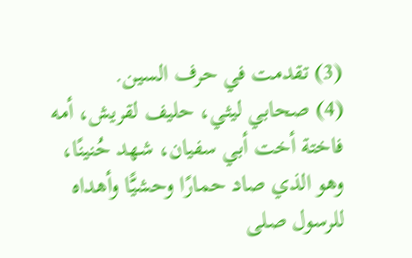(3) تقدمت في حرف السين.
(4) صحابي ليثي، حليف لقريش، أمه فاختة أخت أبي سفيان، شهد حُنينًا، وهو الذي صاد حمارًا وحشيًّا وأهداه للرسول صلى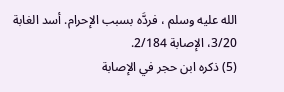الله عليه وسلم ، فردَّه بسبب الإحرام. أسد الغابة 3/20، الإصابة 2/184.
(5) ذكره ابن حجر في الإصابة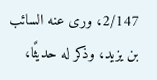2/147، ورى عنه السائب بن يزيد، وذكر له حديثًا،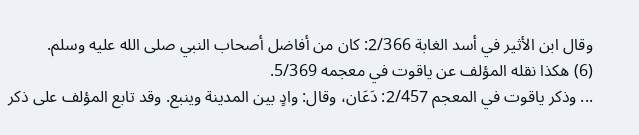وقال ابن الأثير في أسد الغابة 2/366: كان من أفاضل أصحاب النبي صلى الله عليه وسلم.
(6) هكذا نقله المؤلف عن ياقوت في معجمه 5/369.
... وذكر ياقوت في المعجم 2/457: دَعَان، وقال: وادٍ بين المدينة وينبع. وقد تابع المؤلف على ذكر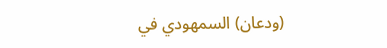(ودعان) السمهودي في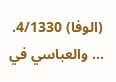(الوفا) 4/1330. ... والعباسي في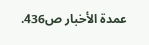عمدة الأخبار ص436.